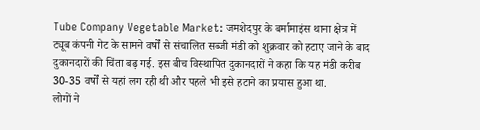Tube Company Vegetable Market: जमशेदपुर के बर्मामाइंस थाना क्षेत्र में ट्यूब कंपनी गेट के सामने वर्षों से संचालित सब्जी मंडी को शुक्रवार को हटाए जाने के बाद दुकानदारों की चिंता बढ़ गई. इस बीच विस्थापित दुकानदारों ने कहा कि यह मंडी करीब 30-35 वर्षों से यहां लग रही थी और पहले भी इसे हटाने का प्रयास हुआ था.
लोगों ने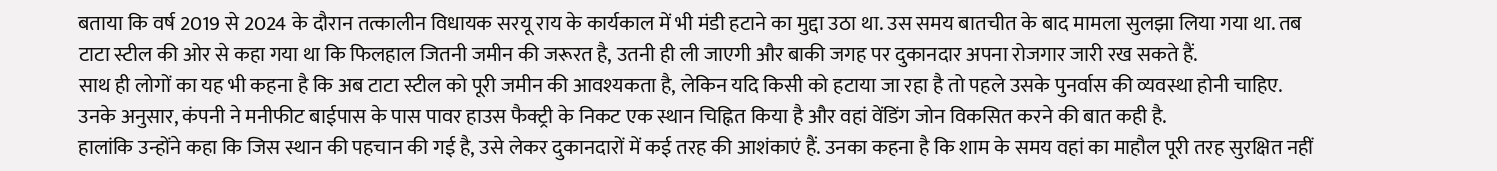बताया कि वर्ष 2019 से 2024 के दौरान तत्कालीन विधायक सरयू राय के कार्यकाल में भी मंडी हटाने का मुद्दा उठा था. उस समय बातचीत के बाद मामला सुलझा लिया गया था. तब टाटा स्टील की ओर से कहा गया था कि फिलहाल जितनी जमीन की जरूरत है, उतनी ही ली जाएगी और बाकी जगह पर दुकानदार अपना रोजगार जारी रख सकते हैं.
साथ ही लोगों का यह भी कहना है कि अब टाटा स्टील को पूरी जमीन की आवश्यकता है, लेकिन यदि किसी को हटाया जा रहा है तो पहले उसके पुनर्वास की व्यवस्था होनी चाहिए. उनके अनुसार, कंपनी ने मनीफीट बाईपास के पास पावर हाउस फैक्ट्री के निकट एक स्थान चिह्नित किया है और वहां वेंडिंग जोन विकसित करने की बात कही है.
हालांकि उन्होंने कहा कि जिस स्थान की पहचान की गई है, उसे लेकर दुकानदारों में कई तरह की आशंकाएं हैं. उनका कहना है कि शाम के समय वहां का माहौल पूरी तरह सुरक्षित नहीं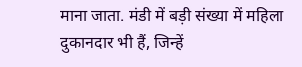माना जाता. मंडी में बड़ी संख्या में महिला दुकानदार भी हैं, जिन्हें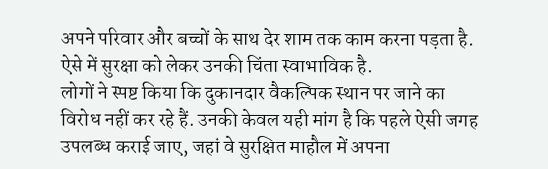अपने परिवार और बच्चों के साथ देर शाम तक काम करना पड़ता है. ऐसे में सुरक्षा को लेकर उनकी चिंता स्वाभाविक है.
लोगों ने स्पष्ट किया कि दुकानदार वैकल्पिक स्थान पर जाने का विरोध नहीं कर रहे हैं. उनकी केवल यही मांग है कि पहले ऐसी जगह उपलब्ध कराई जाए, जहां वे सुरक्षित माहौल में अपना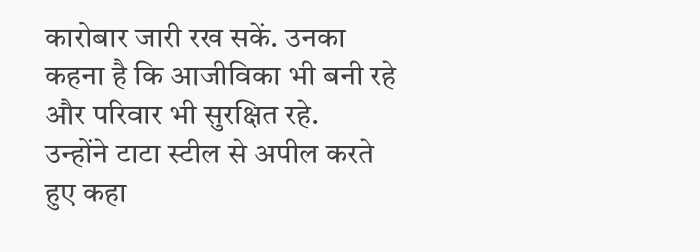कारोबार जारी रख सकें. उनका कहना है कि आजीविका भी बनी रहे और परिवार भी सुरक्षित रहे.
उन्होंने टाटा स्टील से अपील करते हुए कहा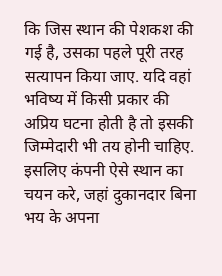कि जिस स्थान की पेशकश की गई है, उसका पहले पूरी तरह सत्यापन किया जाए. यदि वहां भविष्य में किसी प्रकार की अप्रिय घटना होती है तो इसकी जिम्मेदारी भी तय होनी चाहिए. इसलिए कंपनी ऐसे स्थान का चयन करे, जहां दुकानदार बिना भय के अपना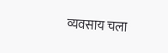व्यवसाय चला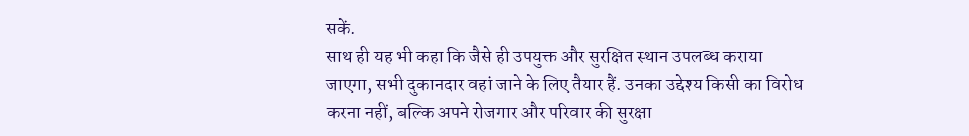सकें.
साथ ही यह भी कहा कि जैसे ही उपयुक्त और सुरक्षित स्थान उपलब्ध कराया जाएगा, सभी दुकानदार वहां जाने के लिए तैयार हैं. उनका उद्देश्य किसी का विरोध करना नहीं, बल्कि अपने रोजगार और परिवार की सुरक्षा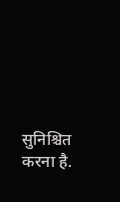सुनिश्चित करना है.